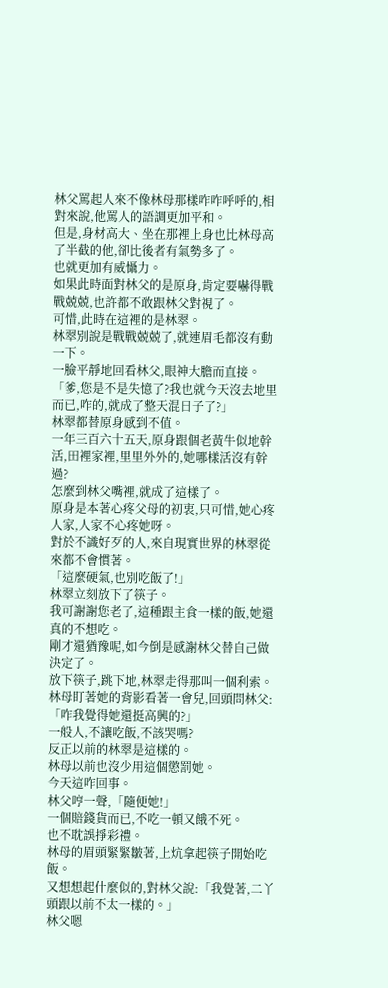林父罵起人來不像林母那樣咋咋呼呼的,相對來說,他罵人的語調更加平和。
但是,身材高大、坐在那裡上身也比林母高了半截的他,卻比後者有氣勢多了。
也就更加有威懾力。
如果此時面對林父的是原身,肯定要嚇得戰戰兢兢,也許都不敢跟林父對視了。
可惜,此時在這裡的是林翠。
林翠別說是戰戰兢兢了,就連眉毛都沒有動一下。
一臉平靜地回看林父,眼神大膽而直接。
「爹,您是不是失憶了?我也就今天沒去地里而已,咋的,就成了整天混日子了?」
林翠都替原身感到不值。
一年三百六十五天,原身跟個老黃牛似地幹活,田裡家裡,里里外外的,她哪樣活沒有幹過?
怎麼到林父嘴裡,就成了這樣了。
原身是本著心疼父母的初衷,只可惜,她心疼人家,人家不心疼她呀。
對於不識好歹的人,來自現實世界的林翠從來都不會慣著。
「這麼硬氣,也別吃飯了!」
林翠立刻放下了筷子。
我可謝謝您老了,這種跟主食一樣的飯,她還真的不想吃。
剛才還猶豫呢,如今倒是感謝林父替自己做決定了。
放下筷子,跳下地,林翠走得那叫一個利索。
林母盯著她的背影看著一會兒,回頭問林父:「咋我覺得她還挺高興的?」
一般人,不讓吃飯,不該哭嗎?
反正以前的林翠是這樣的。
林母以前也沒少用這個懲罰她。
今天這咋回事。
林父哼一聲,「隨便她!」
一個賠錢貨而已,不吃一頓又餓不死。
也不耽誤掙彩禮。
林母的眉頭緊緊皺著,上炕拿起筷子開始吃飯。
又想想起什麼似的,對林父說:「我覺著,二丫頭跟以前不太一樣的。」
林父嗯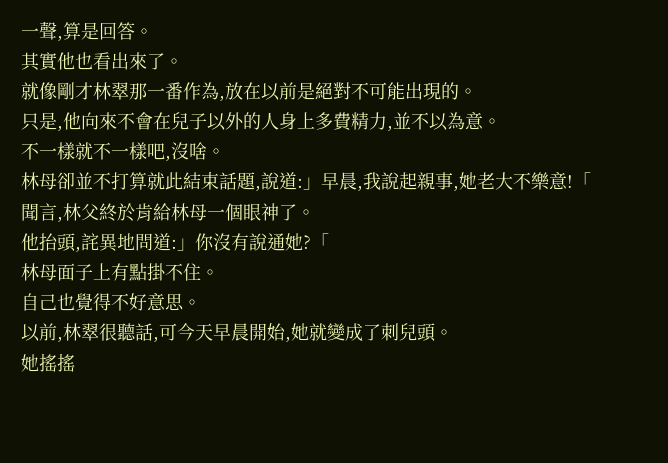一聲,算是回答。
其實他也看出來了。
就像剛才林翠那一番作為,放在以前是絕對不可能出現的。
只是,他向來不會在兒子以外的人身上多費精力,並不以為意。
不一樣就不一樣吧,沒啥。
林母卻並不打算就此結束話題,說道:」早晨,我說起親事,她老大不樂意!「
聞言,林父終於肯給林母一個眼神了。
他抬頭,詫異地問道:」你沒有說通她?「
林母面子上有點掛不住。
自己也覺得不好意思。
以前,林翠很聽話,可今天早晨開始,她就變成了刺兒頭。
她搖搖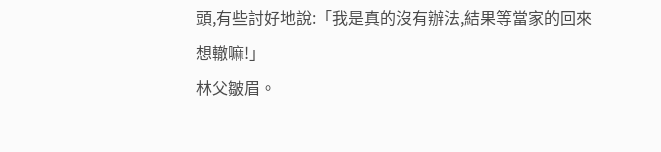頭,有些討好地說:「我是真的沒有辦法,結果等當家的回來想轍嘛!」
林父皺眉。